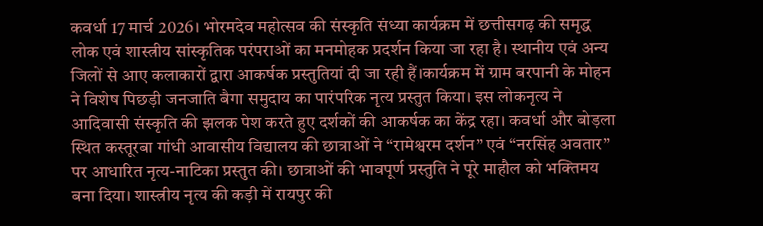कवर्धा 17 मार्च 2026। भोरमदेव महोत्सव की संस्कृति संध्या कार्यक्रम में छत्तीसगढ़ की समृद्ध लोक एवं शास्त्रीय सांस्कृतिक परंपराओं का मनमोहक प्रदर्शन किया जा रहा है। स्थानीय एवं अन्य जिलों से आए कलाकारों द्वारा आकर्षक प्रस्तुतियां दी जा रही हैं।कार्यक्रम में ग्राम बरपानी के मोहन ने विशेष पिछड़ी जनजाति बैगा समुदाय का पारंपरिक नृत्य प्रस्तुत किया। इस लोकनृत्य ने आदिवासी संस्कृति की झलक पेश करते हुए दर्शकों की आकर्षक का केंद्र रहा। कवर्धा और बोड़ला स्थित कस्तूरबा गांधी आवासीय विद्यालय की छात्राओं ने “रामेश्वरम दर्शन” एवं “नरसिंह अवतार” पर आधारित नृत्य-नाटिका प्रस्तुत की। छात्राओं की भावपूर्ण प्रस्तुति ने पूरे माहौल को भक्तिमय बना दिया। शास्त्रीय नृत्य की कड़ी में रायपुर की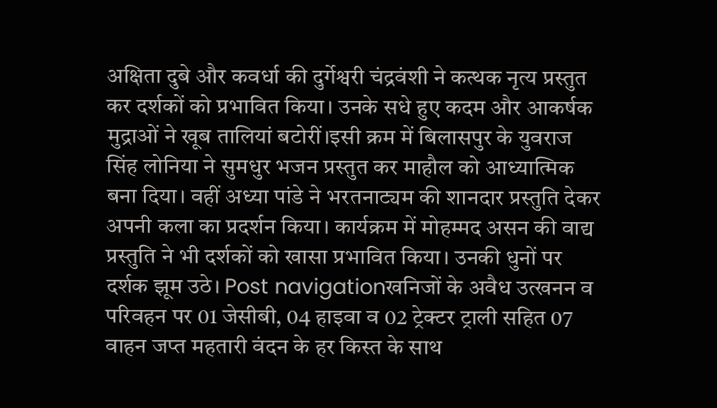अक्षिता दुबे और कवर्धा की दुर्गेश्वरी चंद्रवंशी ने कत्थक नृत्य प्रस्तुत कर दर्शकों को प्रभावित किया। उनके सधे हुए कदम और आकर्षक मुद्राओं ने खूब तालियां बटोरीं।इसी क्रम में बिलासपुर के युवराज सिंह लोनिया ने सुमधुर भजन प्रस्तुत कर माहौल को आध्यात्मिक बना दिया। वहीं अध्या पांडे ने भरतनाट्यम की शानदार प्रस्तुति देकर अपनी कला का प्रदर्शन किया। कार्यक्रम में मोहम्मद असन की वाद्य प्रस्तुति ने भी दर्शकों को खासा प्रभावित किया। उनकी धुनों पर दर्शक झूम उठे। Post navigationखनिजों के अवैध उत्खनन व परिवहन पर 01 जेसीबी, 04 हाइवा व 02 ट्रेक्टर ट्राली सहित 07 वाहन जप्त महतारी वंदन के हर किस्त के साथ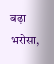बढ़ा भरोसा,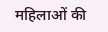महिलाओं की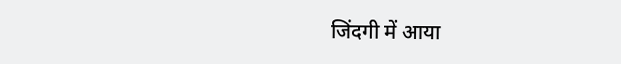जिंदगी में आया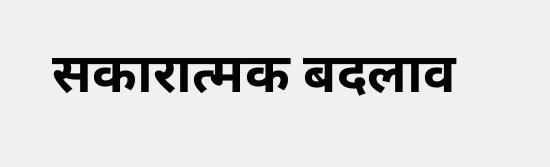सकारात्मक बदलाव